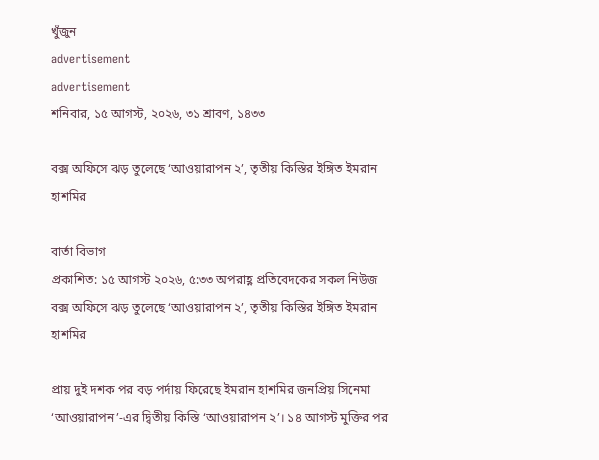খুঁজুন
advertisement
advertisement
শনিবার, ১৫ আগস্ট, ২০২৬, ৩১ শ্রাবণ, ১৪৩৩

বক্স অফিসে ঝড় তুলেছে ‘আওয়ারাপন ২’, তৃতীয় কিস্তির ইঙ্গিত ইমরান হাশমির

বার্তা বিভাগ
প্রকাশিত: ১৫ আগস্ট ২০২৬, ৫:৩৩ অপরাহ্ণ প্রতিবেদকের সকল নিউজ
বক্স অফিসে ঝড় তুলেছে ‘আওয়ারাপন ২’, তৃতীয় কিস্তির ইঙ্গিত ইমরান হাশমির

প্রায় দুই দশক পর বড় পর্দায় ফিরেছে ইমরান হাশমির জনপ্রিয় সিনেমা ‘আওয়ারাপন’-এর দ্বিতীয় কিস্তি ‘আওয়ারাপন ২’। ১৪ আগস্ট মুক্তির পর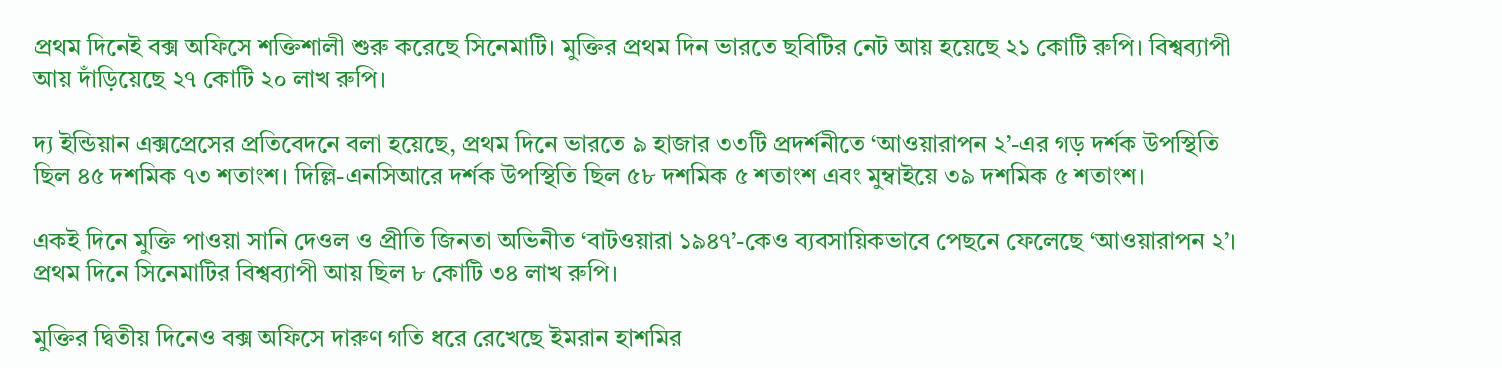প্রথম দিনেই বক্স অফিসে শক্তিশালী শুরু করেছে সিনেমাটি। মুক্তির প্রথম দিন ভারতে ছবিটির নেট আয় হয়েছে ২১ কোটি রুপি। বিশ্বব্যাপী আয় দাঁড়িয়েছে ২৭ কোটি ২০ লাখ রুপি।

দ্য ইন্ডিয়ান এক্সপ্রেসের প্রতিবেদনে বলা হয়েছে, প্রথম দিনে ভারতে ৯ হাজার ৩৩টি প্রদর্শনীতে ‘আওয়ারাপন ২’-এর গড় দর্শক উপস্থিতি ছিল ৪৫ দশমিক ৭৩ শতাংশ। দিল্লি-এনসিআরে দর্শক উপস্থিতি ছিল ৫৮ দশমিক ৫ শতাংশ এবং মুম্বাইয়ে ৩৯ দশমিক ৫ শতাংশ।

একই দিনে মুক্তি পাওয়া সানি দেওল ও প্রীতি জিনতা অভিনীত ‘বাটওয়ারা ১৯৪৭’-কেও ব্যবসায়িকভাবে পেছনে ফেলেছে ‘আওয়ারাপন ২’। প্রথম দিনে সিনেমাটির বিশ্বব্যাপী আয় ছিল ৮ কোটি ৩৪ লাখ রুপি।

মুক্তির দ্বিতীয় দিনেও বক্স অফিসে দারুণ গতি ধরে রেখেছে ইমরান হাশমির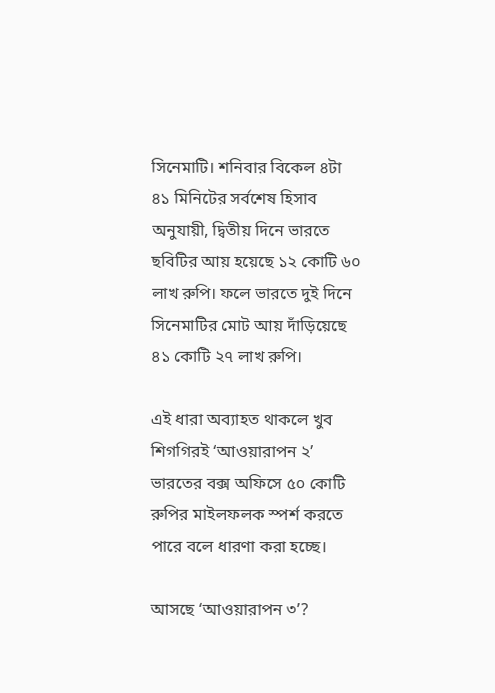সিনেমাটি। শনিবার বিকেল ৪টা ৪১ মিনিটের সর্বশেষ হিসাব অনুযায়ী, দ্বিতীয় দিনে ভারতে ছবিটির আয় হয়েছে ১২ কোটি ৬০ লাখ রুপি। ফলে ভারতে দুই দিনে সিনেমাটির মোট আয় দাঁড়িয়েছে ৪১ কোটি ২৭ লাখ রুপি।

এই ধারা অব্যাহত থাকলে খুব শিগগিরই ‘আওয়ারাপন ২’ ভারতের বক্স অফিসে ৫০ কোটি রুপির মাইলফলক স্পর্শ করতে পারে বলে ধারণা করা হচ্ছে।

আসছে ‘আওয়ারাপন ৩’?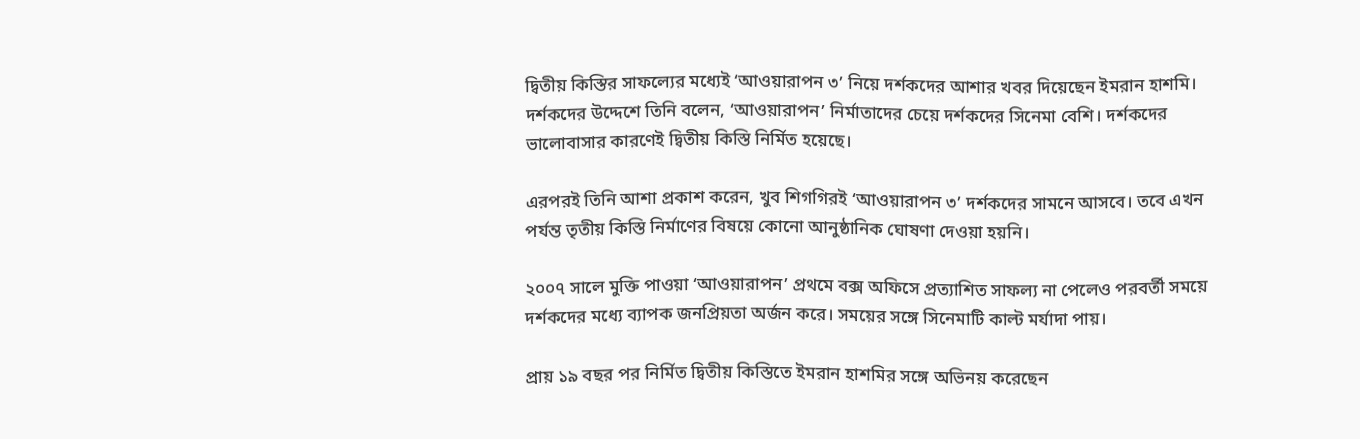দ্বিতীয় কিস্তির সাফল্যের মধ্যেই ‘আওয়ারাপন ৩’ নিয়ে দর্শকদের আশার খবর দিয়েছেন ইমরান হাশমি। দর্শকদের উদ্দেশে তিনি বলেন, ‘আওয়ারাপন’ নির্মাতাদের চেয়ে দর্শকদের সিনেমা বেশি। দর্শকদের ভালোবাসার কারণেই দ্বিতীয় কিস্তি নির্মিত হয়েছে।

এরপরই তিনি আশা প্রকাশ করেন, খুব শিগগিরই ‘আওয়ারাপন ৩’ দর্শকদের সামনে আসবে। তবে এখন পর্যন্ত তৃতীয় কিস্তি নির্মাণের বিষয়ে কোনো আনুষ্ঠানিক ঘোষণা দেওয়া হয়নি।

২০০৭ সালে মুক্তি পাওয়া ‘আওয়ারাপন’ প্রথমে বক্স অফিসে প্রত্যাশিত সাফল্য না পেলেও পরবর্তী সময়ে দর্শকদের মধ্যে ব্যাপক জনপ্রিয়তা অর্জন করে। সময়ের সঙ্গে সিনেমাটি কাল্ট মর্যাদা পায়।

প্রায় ১৯ বছর পর নির্মিত দ্বিতীয় কিস্তিতে ইমরান হাশমির সঙ্গে অভিনয় করেছেন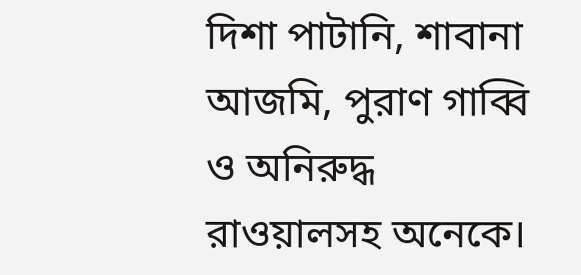দিশা পাটানি, শাবানা আজমি, পুরাণ গাব্বি ও অনিরুদ্ধ রাওয়ালসহ অনেকে।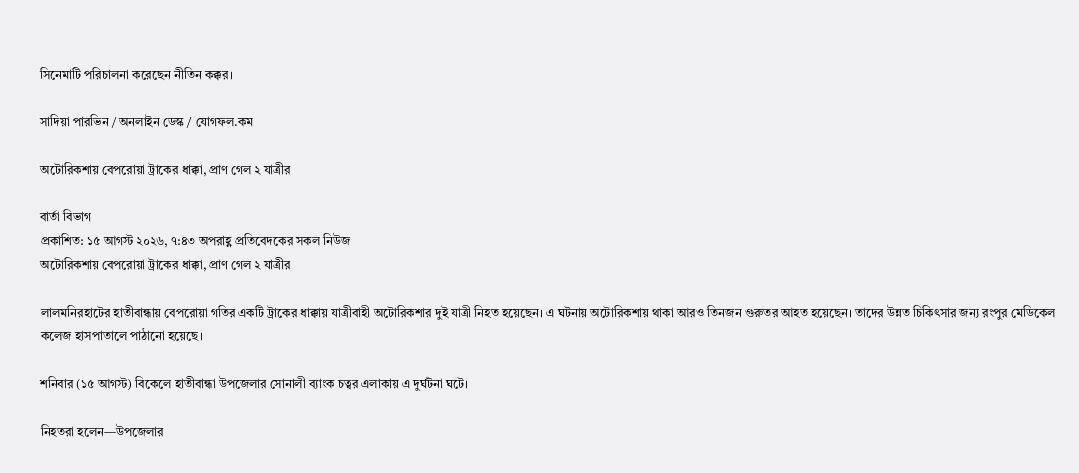সিনেমাটি পরিচালনা করেছেন নীতিন কক্কর।

সাদিয়া পারভিন / অনলাইন ডেস্ক / যোগফল.কম

অটোরিকশায় বেপরোয়া ট্রাকের ধাক্কা, প্রাণ গেল ২ যাত্রীর

বার্তা বিভাগ
প্রকাশিত: ১৫ আগস্ট ২০২৬, ৭:৪৩ অপরাহ্ণ প্রতিবেদকের সকল নিউজ
অটোরিকশায় বেপরোয়া ট্রাকের ধাক্কা, প্রাণ গেল ২ যাত্রীর

লালমনিরহাটের হাতীবান্ধায় বেপরোয়া গতির একটি ট্রাকের ধাক্কায় যাত্রীবাহী অটোরিকশার দুই যাত্রী নিহত হয়েছেন। এ ঘটনায় অটোরিকশায় থাকা আরও তিনজন গুরুতর আহত হয়েছেন। তাদের উন্নত চিকিৎসার জন্য রংপুর মেডিকেল কলেজ হাসপাতালে পাঠানো হয়েছে।

শনিবার (১৫ আগস্ট) বিকেলে হাতীবান্ধা উপজেলার সোনালী ব্যাংক চত্বর এলাকায় এ দুর্ঘটনা ঘটে।

নিহতরা হলেন—উপজেলার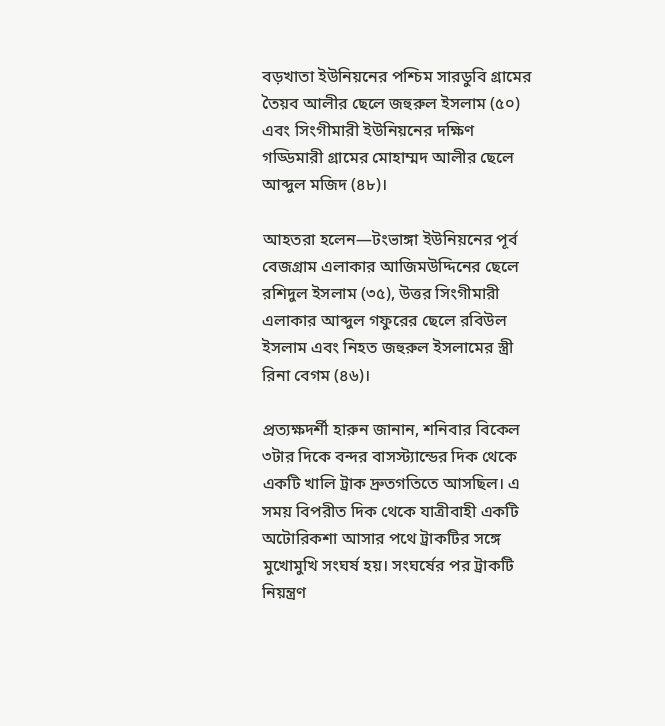বড়খাতা ইউনিয়নের পশ্চিম সারডুবি গ্রামের তৈয়ব আলীর ছেলে জহুরুল ইসলাম (৫০) এবং সিংগীমারী ইউনিয়নের দক্ষিণ গড্ডিমারী গ্রামের মোহাম্মদ আলীর ছেলে আব্দুল মজিদ (৪৮)।

আহতরা হলেন—টংভাঙ্গা ইউনিয়নের পূর্ব বেজগ্রাম এলাকার আজিমউদ্দিনের ছেলে রশিদুল ইসলাম (৩৫), উত্তর সিংগীমারী এলাকার আব্দুল গফুরের ছেলে রবিউল ইসলাম এবং নিহত জহুরুল ইসলামের স্ত্রী রিনা বেগম (৪৬)।

প্রত্যক্ষদর্শী হারুন জানান, শনিবার বিকেল ৩টার দিকে বন্দর বাসস্ট্যান্ডের দিক থেকে একটি খালি ট্রাক দ্রুতগতিতে আসছিল। এ সময় বিপরীত দিক থেকে যাত্রীবাহী একটি অটোরিকশা আসার পথে ট্রাকটির সঙ্গে মুখোমুখি সংঘর্ষ হয়। সংঘর্ষের পর ট্রাকটি নিয়ন্ত্রণ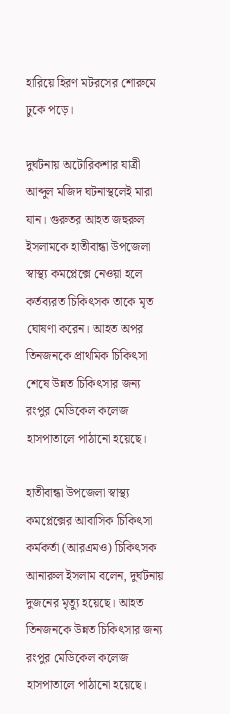হারিয়ে হিরণ মটরসের শোরুমে ঢুকে পড়ে।

দুর্ঘটনায় অটোরিকশার যাত্রী আব্দুল মজিদ ঘটনাস্থলেই মারা যান। গুরুতর আহত জহুরুল ইসলামকে হাতীবান্ধা উপজেলা স্বাস্থ্য কমপ্লেক্সে নেওয়া হলে কর্তব্যরত চিকিৎসক তাকে মৃত ঘোষণা করেন। আহত অপর তিনজনকে প্রাথমিক চিকিৎসা শেষে উন্নত চিকিৎসার জন্য রংপুর মেডিকেল কলেজ হাসপাতালে পাঠানো হয়েছে।

হাতীবান্ধা উপজেলা স্বাস্থ্য কমপ্লেক্সের আবাসিক চিকিৎসা কর্মকর্তা (আরএমও) চিকিৎসক আনারুল ইসলাম বলেন, দুর্ঘটনায় দুজনের মৃত্যু হয়েছে। আহত তিনজনকে উন্নত চিকিৎসার জন্য রংপুর মেডিকেল কলেজ হাসপাতালে পাঠানো হয়েছে।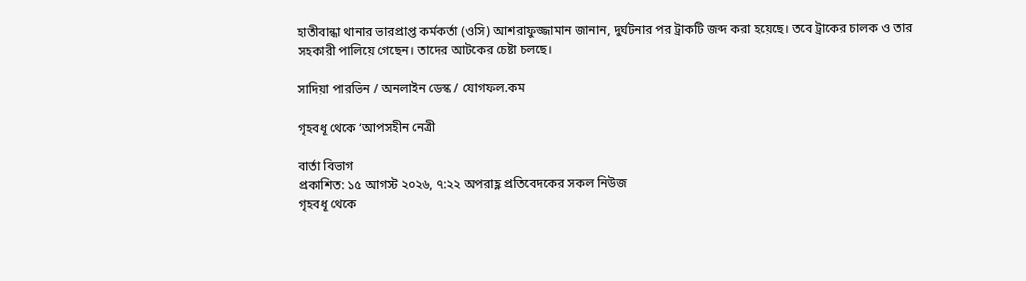হাতীবান্ধা থানার ভারপ্রাপ্ত কর্মকর্তা (ওসি) আশরাফুজ্জামান জানান, দুর্ঘটনার পর ট্রাকটি জব্দ করা হয়েছে। তবে ট্রাকের চালক ও তার সহকারী পালিয়ে গেছেন। তাদের আটকের চেষ্টা চলছে।

সাদিয়া পারভিন / অনলাইন ডেস্ক / যোগফল.কম

গৃহবধূ থেকে ‘আপসহীন নেত্রী

বার্তা বিভাগ
প্রকাশিত: ১৫ আগস্ট ২০২৬, ৭:২২ অপরাহ্ণ প্রতিবেদকের সকল নিউজ
গৃহবধূ থেকে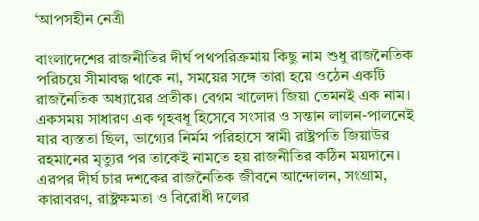‘আপসহীন নেত্রী

বাংলাদেশের রাজনীতির দীর্ঘ পথপরিক্রমায় কিছু নাম শুধু রাজনৈতিক পরিচয়ে সীমাবদ্ধ থাকে না, সময়ের সঙ্গে তারা হয়ে ওঠেন একটি রাজনৈতিক অধ্যায়ের প্রতীক। বেগম খালেদা জিয়া তেমনই এক নাম। একসময় সাধারণ এক গৃহবধূ হিসেবে সংসার ও সন্তান লালন-পালনেই যার ব্যস্ততা ছিল, ভাগ্যের নির্মম পরিহাসে স্বামী রাষ্ট্রপতি জিয়াউর রহমানের মৃত্যুর পর তাকেই নামতে হয় রাজনীতির কঠিন ময়দানে। এরপর দীর্ঘ চার দশকের রাজনৈতিক জীবনে আন্দোলন, সংগ্রাম, কারাবরণ, রাষ্ট্রক্ষমতা ও বিরোধী দলের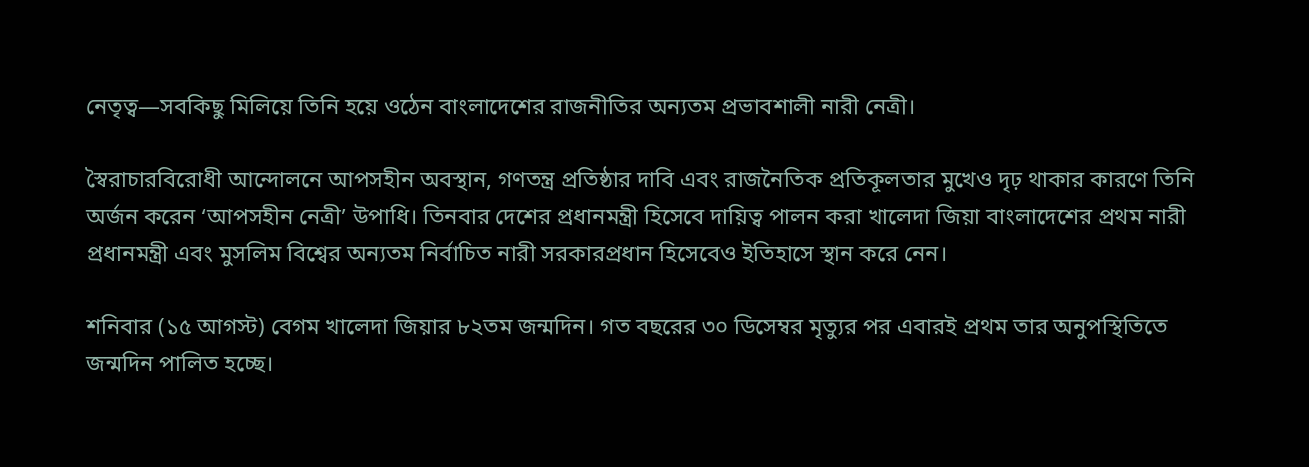নেতৃত্ব—সবকিছু মিলিয়ে তিনি হয়ে ওঠেন বাংলাদেশের রাজনীতির অন্যতম প্রভাবশালী নারী নেত্রী।

স্বৈরাচারবিরোধী আন্দোলনে আপসহীন অবস্থান, গণতন্ত্র প্রতিষ্ঠার দাবি এবং রাজনৈতিক প্রতিকূলতার মুখেও দৃঢ় থাকার কারণে তিনি অর্জন করেন ‘আপসহীন নেত্রী’ উপাধি। তিনবার দেশের প্রধানমন্ত্রী হিসেবে দায়িত্ব পালন করা খালেদা জিয়া বাংলাদেশের প্রথম নারী প্রধানমন্ত্রী এবং মুসলিম বিশ্বের অন্যতম নির্বাচিত নারী সরকারপ্রধান হিসেবেও ইতিহাসে স্থান করে নেন।

শনিবার (১৫ আগস্ট) বেগম খালেদা জিয়ার ৮২তম জন্মদিন। গত বছরের ৩০ ডিসেম্বর মৃত্যুর পর এবারই প্রথম তার অনুপস্থিতিতে জন্মদিন পালিত হচ্ছে।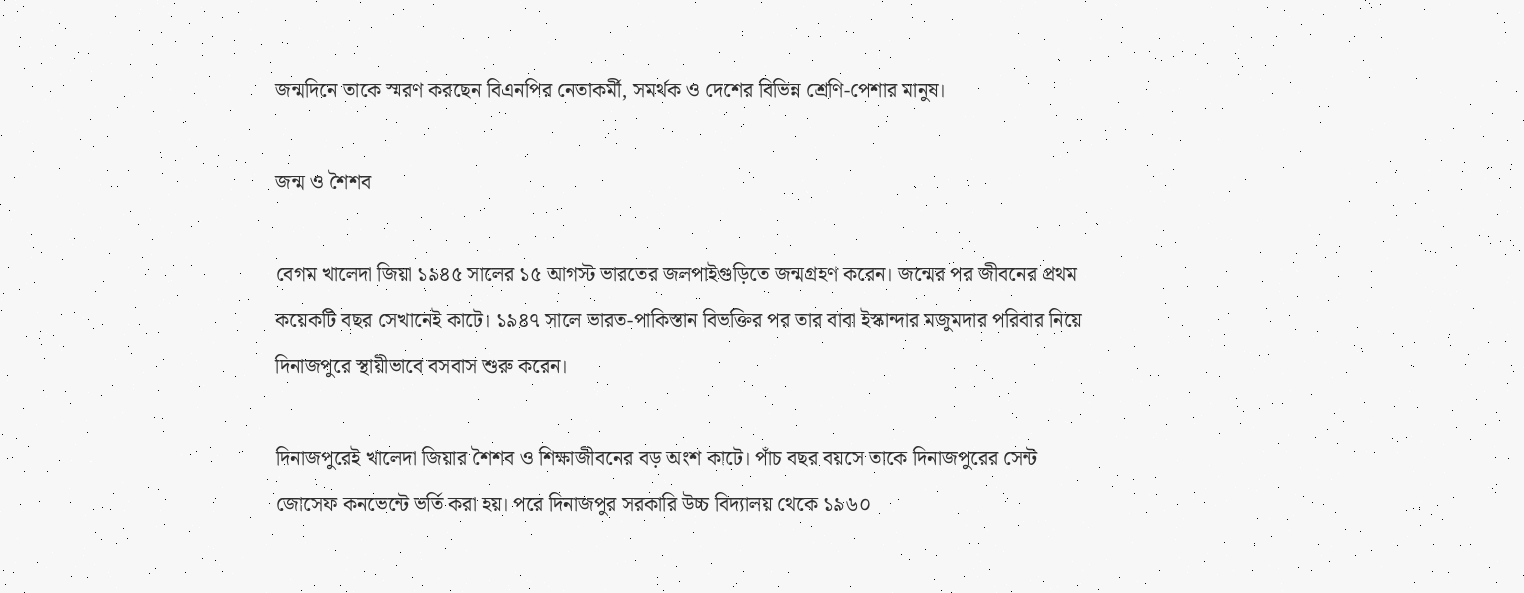জন্মদিনে তাকে স্মরণ করছেন বিএনপির নেতাকর্মী, সমর্থক ও দেশের বিভিন্ন শ্রেণি-পেশার মানুষ।

জন্ম ও শৈশব

বেগম খালেদা জিয়া ১৯৪৫ সালের ১৫ আগস্ট ভারতের জলপাইগুড়িতে জন্মগ্রহণ করেন। জন্মের পর জীবনের প্রথম কয়েকটি বছর সেখানেই কাটে। ১৯৪৭ সালে ভারত-পাকিস্তান বিভক্তির পর তার বাবা ইস্কান্দার মজুমদার পরিবার নিয়ে দিনাজপুরে স্থায়ীভাবে বসবাস শুরু করেন।

দিনাজপুরেই খালেদা জিয়ার শৈশব ও শিক্ষাজীবনের বড় অংশ কাটে। পাঁচ বছর বয়সে তাকে দিনাজপুরের সেন্ট জোসেফ কনভেন্টে ভর্তি করা হয়। পরে দিনাজপুর সরকারি উচ্চ বিদ্যালয় থেকে ১৯৬০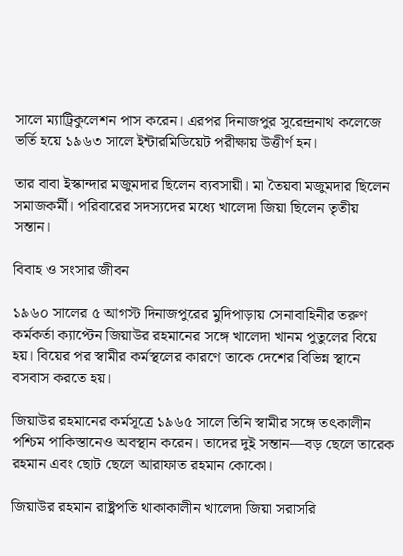সালে ম্যাট্রিকুলেশন পাস করেন। এরপর দিনাজপুর সুরেন্দ্রনাথ কলেজে ভর্তি হয়ে ১৯৬৩ সালে ইন্টারমিডিয়েট পরীক্ষায় উত্তীর্ণ হন।

তার বাবা ইস্কান্দার মজুমদার ছিলেন ব্যবসায়ী। মা তৈয়বা মজুমদার ছিলেন সমাজকর্মী। পরিবারের সদস্যদের মধ্যে খালেদা জিয়া ছিলেন তৃতীয় সন্তান।

বিবাহ ও সংসার জীবন

১৯৬০ সালের ৫ আগস্ট দিনাজপুরের মুদিপাড়ায় সেনাবাহিনীর তরুণ কর্মকর্তা ক্যাপ্টেন জিয়াউর রহমানের সঙ্গে খালেদা খানম পুতুলের বিয়ে হয়। বিয়ের পর স্বামীর কর্মস্থলের কারণে তাকে দেশের বিভিন্ন স্থানে বসবাস করতে হয়।

জিয়াউর রহমানের কর্মসূত্রে ১৯৬৫ সালে তিনি স্বামীর সঙ্গে তৎকালীন পশ্চিম পাকিস্তানেও অবস্থান করেন। তাদের দুই সন্তান—বড় ছেলে তারেক রহমান এবং ছোট ছেলে আরাফাত রহমান কোকো।

জিয়াউর রহমান রাষ্ট্রপতি থাকাকালীন খালেদা জিয়া সরাসরি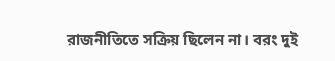রাজনীতিতে সক্রিয় ছিলেন না। বরং দুই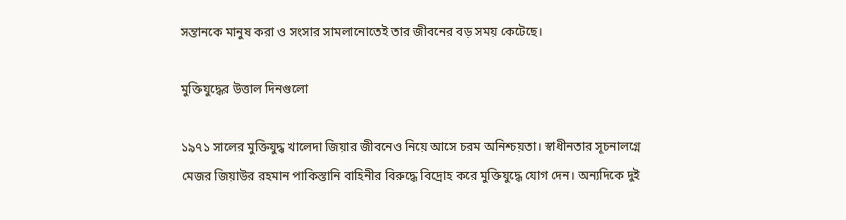সন্তানকে মানুষ করা ও সংসার সামলানোতেই তার জীবনের বড় সময় কেটেছে।

মুক্তিযুদ্ধের উত্তাল দিনগুলো

১৯৭১ সালের মুক্তিযুদ্ধ খালেদা জিয়ার জীবনেও নিয়ে আসে চরম অনিশ্চয়তা। স্বাধীনতার সূচনালগ্নে মেজর জিয়াউর রহমান পাকিস্তানি বাহিনীর বিরুদ্ধে বিদ্রোহ করে মুক্তিযুদ্ধে যোগ দেন। অন্যদিকে দুই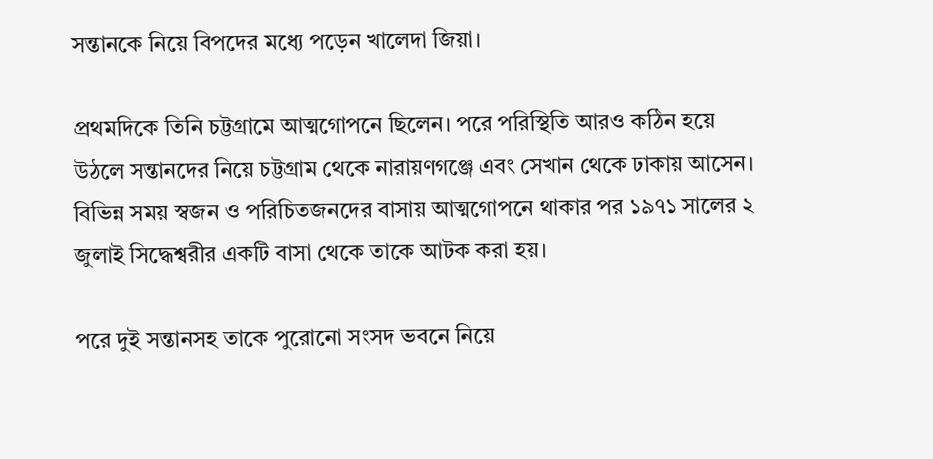সন্তানকে নিয়ে বিপদের মধ্যে পড়েন খালেদা জিয়া।

প্রথমদিকে তিনি চট্টগ্রামে আত্মগোপনে ছিলেন। পরে পরিস্থিতি আরও কঠিন হয়ে উঠলে সন্তানদের নিয়ে চট্টগ্রাম থেকে নারায়ণগঞ্জে এবং সেখান থেকে ঢাকায় আসেন। বিভিন্ন সময় স্বজন ও পরিচিতজনদের বাসায় আত্মগোপনে থাকার পর ১৯৭১ সালের ২ জুলাই সিদ্ধেশ্বরীর একটি বাসা থেকে তাকে আটক করা হয়।

পরে দুই সন্তানসহ তাকে পুরোনো সংসদ ভবনে নিয়ে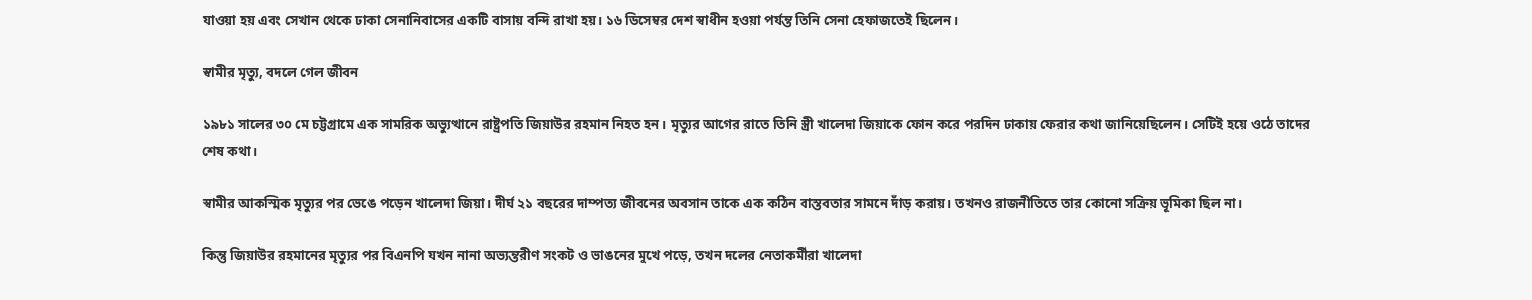যাওয়া হয় এবং সেখান থেকে ঢাকা সেনানিবাসের একটি বাসায় বন্দি রাখা হয়। ১৬ ডিসেম্বর দেশ স্বাধীন হওয়া পর্যন্ত তিনি সেনা হেফাজতেই ছিলেন।

স্বামীর মৃত্যু, বদলে গেল জীবন

১৯৮১ সালের ৩০ মে চট্টগ্রামে এক সামরিক অভ্যুত্থানে রাষ্ট্রপতি জিয়াউর রহমান নিহত হন। মৃত্যুর আগের রাতে তিনি স্ত্রী খালেদা জিয়াকে ফোন করে পরদিন ঢাকায় ফেরার কথা জানিয়েছিলেন। সেটিই হয়ে ওঠে তাদের শেষ কথা।

স্বামীর আকস্মিক মৃত্যুর পর ভেঙে পড়েন খালেদা জিয়া। দীর্ঘ ২১ বছরের দাম্পত্য জীবনের অবসান তাকে এক কঠিন বাস্তবতার সামনে দাঁড় করায়। তখনও রাজনীতিতে তার কোনো সক্রিয় ভূমিকা ছিল না।

কিন্তু জিয়াউর রহমানের মৃত্যুর পর বিএনপি যখন নানা অভ্যন্তরীণ সংকট ও ভাঙনের মুখে পড়ে, তখন দলের নেতাকর্মীরা খালেদা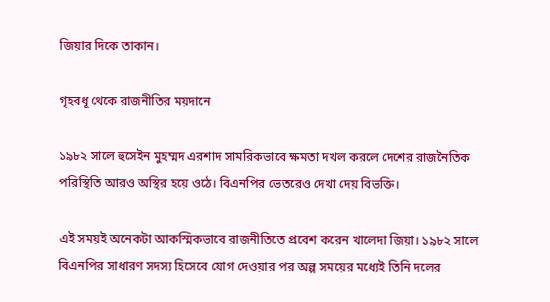জিয়ার দিকে তাকান।

গৃহবধূ থেকে রাজনীতির ময়দানে

১৯৮২ সালে হুসেইন মুহম্মদ এরশাদ সামরিকভাবে ক্ষমতা দখল করলে দেশের রাজনৈতিক পরিস্থিতি আরও অস্থির হয়ে ওঠে। বিএনপির ভেতরেও দেখা দেয় বিভক্তি।

এই সময়ই অনেকটা আকস্মিকভাবে রাজনীতিতে প্রবেশ করেন খালেদা জিয়া। ১৯৮২ সালে বিএনপির সাধারণ সদস্য হিসেবে যোগ দেওয়ার পর অল্প সময়ের মধ্যেই তিনি দলের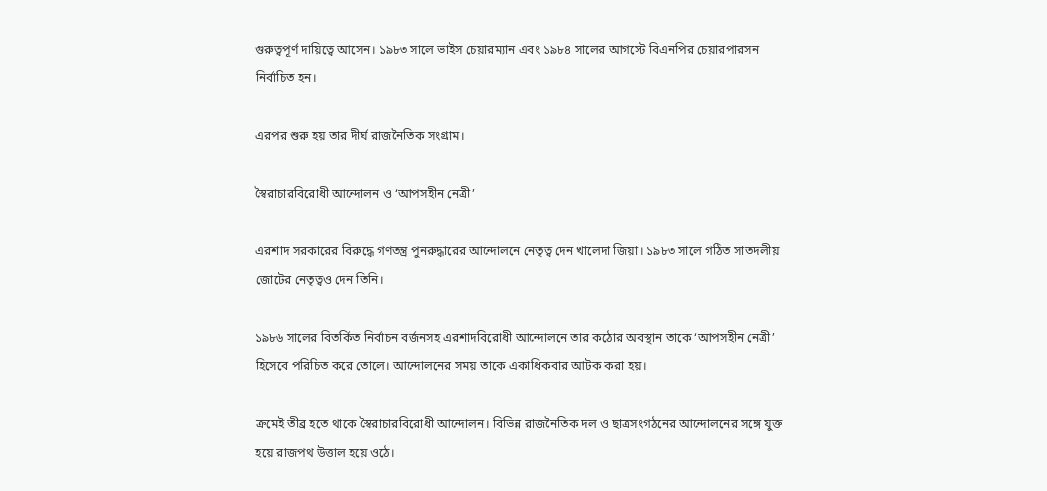গুরুত্বপূর্ণ দায়িত্বে আসেন। ১৯৮৩ সালে ভাইস চেয়ারম্যান এবং ১৯৮৪ সালের আগস্টে বিএনপির চেয়ারপারসন নির্বাচিত হন।

এরপর শুরু হয় তার দীর্ঘ রাজনৈতিক সংগ্রাম।

স্বৈরাচারবিরোধী আন্দোলন ও ‘আপসহীন নেত্রী’

এরশাদ সরকারের বিরুদ্ধে গণতন্ত্র পুনরুদ্ধারের আন্দোলনে নেতৃত্ব দেন খালেদা জিয়া। ১৯৮৩ সালে গঠিত সাতদলীয় জোটের নেতৃত্বও দেন তিনি।

১৯৮৬ সালের বিতর্কিত নির্বাচন বর্জনসহ এরশাদবিরোধী আন্দোলনে তার কঠোর অবস্থান তাকে ‘আপসহীন নেত্রী’ হিসেবে পরিচিত করে তোলে। আন্দোলনের সময় তাকে একাধিকবার আটক করা হয়।

ক্রমেই তীব্র হতে থাকে স্বৈরাচারবিরোধী আন্দোলন। বিভিন্ন রাজনৈতিক দল ও ছাত্রসংগঠনের আন্দোলনের সঙ্গে যুক্ত হয়ে রাজপথ উত্তাল হয়ে ওঠে।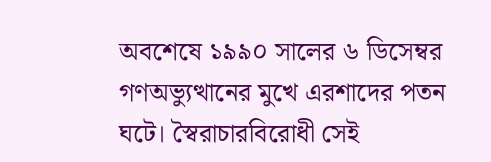অবশেষে ১৯৯০ সালের ৬ ডিসেম্বর গণঅভ্যুত্থানের মুখে এরশাদের পতন ঘটে। স্বৈরাচারবিরোধী সেই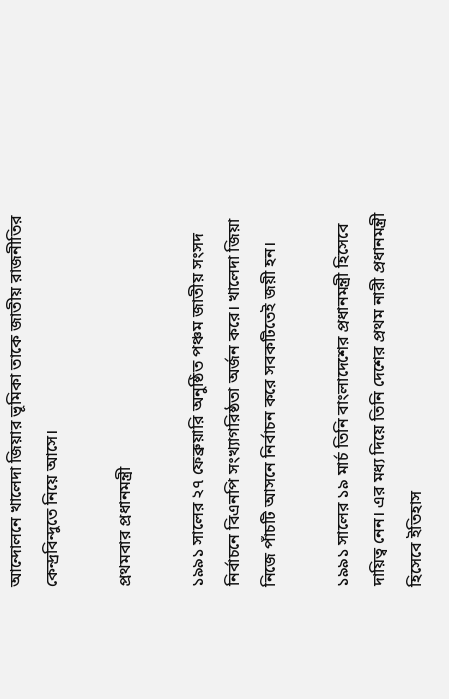আন্দোলনে খালেদা জিয়ার ভূমিকা তাকে জাতীয় রাজনীতির কেন্দ্রবিন্দুতে নিয়ে আসে।

প্রথমবার প্রধানমন্ত্রী

১৯৯১ সালের ২৭ ফেব্রুয়ারি অনুষ্ঠিত পঞ্চম জাতীয় সংসদ নির্বাচনে বিএনপি সংখ্যাগরিষ্ঠতা অর্জন করে। খালেদা জিয়া নিজে পাঁচটি আসনে নির্বাচন করে সবকটিতেই জয়ী হন।

১৯৯১ সালের ১৯ মার্চ তিনি বাংলাদেশের প্রধানমন্ত্রী হিসেবে দায়িত্ব নেন। এর মধ্য দিয়ে তিনি দেশের প্রথম নারী প্রধানমন্ত্রী হিসেবে ইতিহাস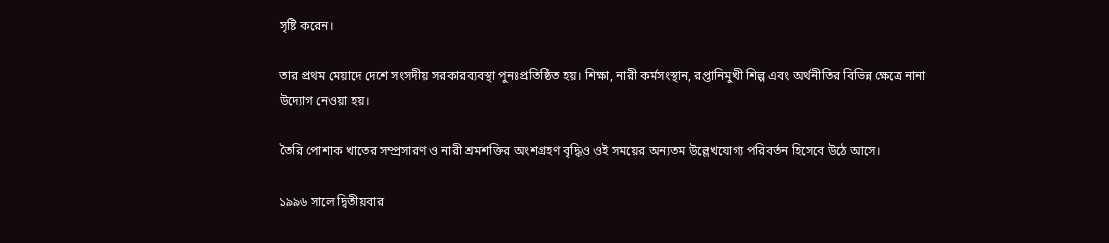সৃষ্টি করেন।

তার প্রথম মেয়াদে দেশে সংসদীয় সরকারব্যবস্থা পুনঃপ্রতিষ্ঠিত হয়। শিক্ষা, নারী কর্মসংস্থান, রপ্তানিমুখী শিল্প এবং অর্থনীতির বিভিন্ন ক্ষেত্রে নানা উদ্যোগ নেওয়া হয়।

তৈরি পোশাক খাতের সম্প্রসারণ ও নারী শ্রমশক্তির অংশগ্রহণ বৃদ্ধিও ওই সময়ের অন্যতম উল্লেখযোগ্য পরিবর্তন হিসেবে উঠে আসে।

১৯৯৬ সালে দ্বিতীয়বার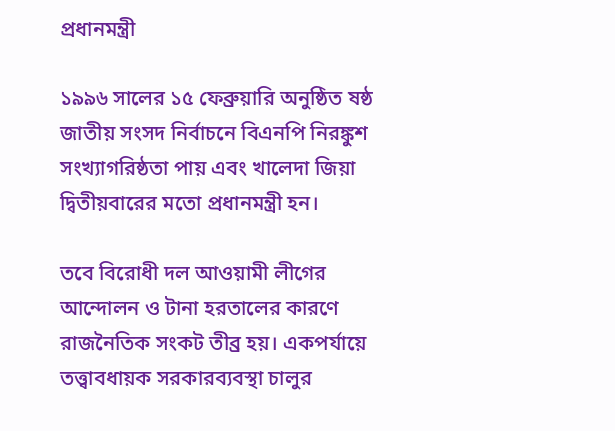প্রধানমন্ত্রী

১৯৯৬ সালের ১৫ ফেব্রুয়ারি অনুষ্ঠিত ষষ্ঠ জাতীয় সংসদ নির্বাচনে বিএনপি নিরঙ্কুশ সংখ্যাগরিষ্ঠতা পায় এবং খালেদা জিয়া দ্বিতীয়বারের মতো প্রধানমন্ত্রী হন।

তবে বিরোধী দল আওয়ামী লীগের আন্দোলন ও টানা হরতালের কারণে রাজনৈতিক সংকট তীব্র হয়। একপর্যায়ে তত্ত্বাবধায়ক সরকারব্যবস্থা চালুর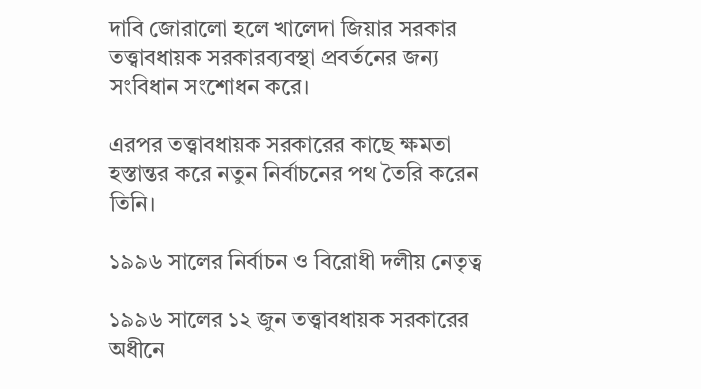দাবি জোরালো হলে খালেদা জিয়ার সরকার তত্ত্বাবধায়ক সরকারব্যবস্থা প্রবর্তনের জন্য সংবিধান সংশোধন করে।

এরপর তত্ত্বাবধায়ক সরকারের কাছে ক্ষমতা হস্তান্তর করে নতুন নির্বাচনের পথ তৈরি করেন তিনি।

১৯৯৬ সালের নির্বাচন ও বিরোধী দলীয় নেতৃত্ব

১৯৯৬ সালের ১২ জুন তত্ত্বাবধায়ক সরকারের অধীনে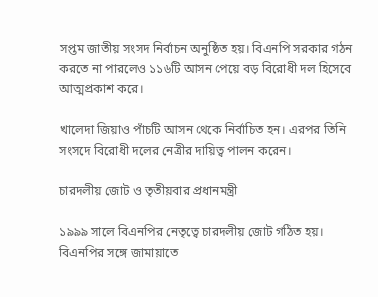সপ্তম জাতীয় সংসদ নির্বাচন অনুষ্ঠিত হয়। বিএনপি সরকার গঠন করতে না পারলেও ১১৬টি আসন পেয়ে বড় বিরোধী দল হিসেবে আত্মপ্রকাশ করে।

খালেদা জিয়াও পাঁচটি আসন থেকে নির্বাচিত হন। এরপর তিনি সংসদে বিরোধী দলের নেত্রীর দায়িত্ব পালন করেন।

চারদলীয় জোট ও তৃতীয়বার প্রধানমন্ত্রী

১৯৯৯ সালে বিএনপির নেতৃত্বে চারদলীয় জোট গঠিত হয়। বিএনপির সঙ্গে জামায়াতে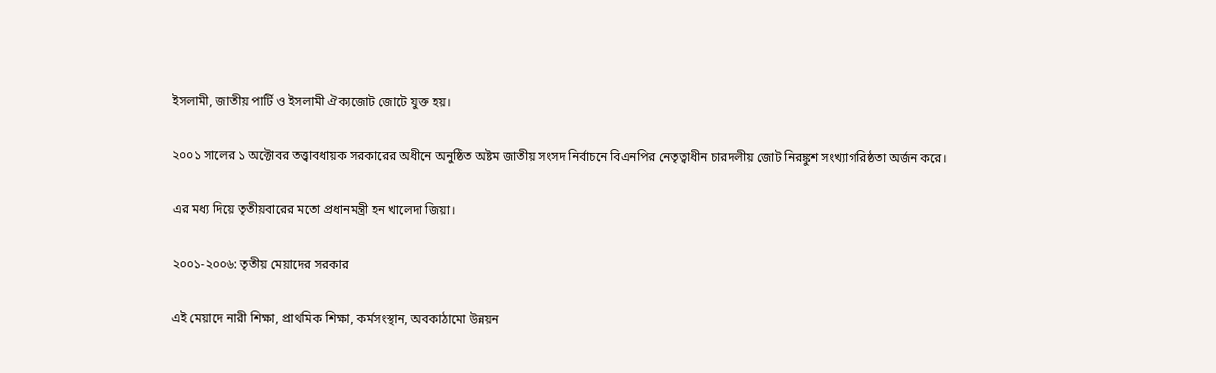ইসলামী, জাতীয় পার্টি ও ইসলামী ঐক্যজোট জোটে যুক্ত হয়।

২০০১ সালের ১ অক্টোবর তত্ত্বাবধায়ক সরকারের অধীনে অনুষ্ঠিত অষ্টম জাতীয় সংসদ নির্বাচনে বিএনপির নেতৃত্বাধীন চারদলীয় জোট নিরঙ্কুশ সংখ্যাগরিষ্ঠতা অর্জন করে।

এর মধ্য দিয়ে তৃতীয়বারের মতো প্রধানমন্ত্রী হন খালেদা জিয়া।

২০০১-২০০৬: তৃতীয় মেয়াদের সরকার

এই মেয়াদে নারী শিক্ষা, প্রাথমিক শিক্ষা, কর্মসংস্থান, অবকাঠামো উন্নয়ন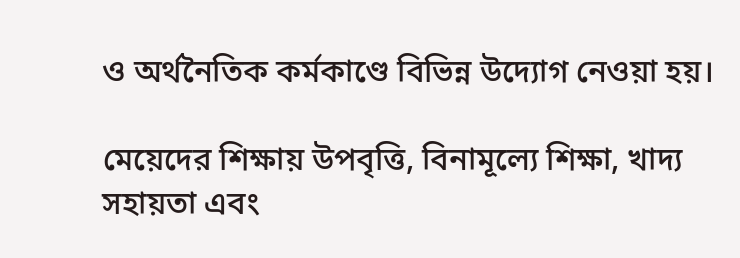ও অর্থনৈতিক কর্মকাণ্ডে বিভিন্ন উদ্যোগ নেওয়া হয়।

মেয়েদের শিক্ষায় উপবৃত্তি, বিনামূল্যে শিক্ষা, খাদ্য সহায়তা এবং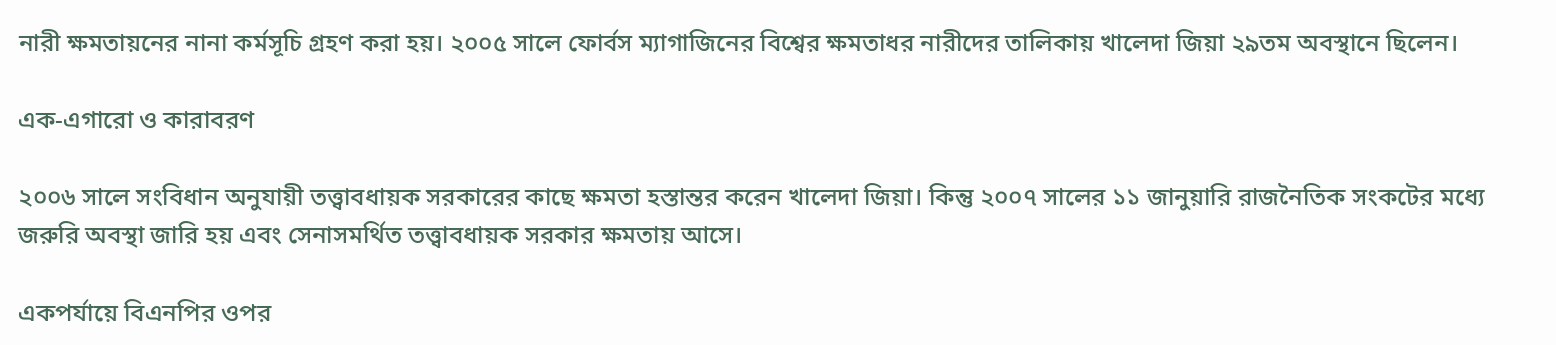নারী ক্ষমতায়নের নানা কর্মসূচি গ্রহণ করা হয়। ২০০৫ সালে ফোর্বস ম্যাগাজিনের বিশ্বের ক্ষমতাধর নারীদের তালিকায় খালেদা জিয়া ২৯তম অবস্থানে ছিলেন।

এক-এগারো ও কারাবরণ

২০০৬ সালে সংবিধান অনুযায়ী তত্ত্বাবধায়ক সরকারের কাছে ক্ষমতা হস্তান্তর করেন খালেদা জিয়া। কিন্তু ২০০৭ সালের ১১ জানুয়ারি রাজনৈতিক সংকটের মধ্যে জরুরি অবস্থা জারি হয় এবং সেনাসমর্থিত তত্ত্বাবধায়ক সরকার ক্ষমতায় আসে।

একপর্যায়ে বিএনপির ওপর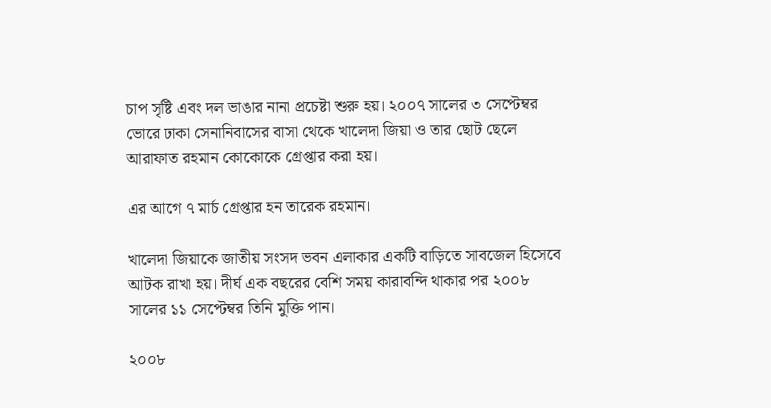চাপ সৃষ্টি এবং দল ভাঙার নানা প্রচেষ্টা শুরু হয়। ২০০৭ সালের ৩ সেপ্টেম্বর ভোরে ঢাকা সেনানিবাসের বাসা থেকে খালেদা জিয়া ও তার ছোট ছেলে আরাফাত রহমান কোকোকে গ্রেপ্তার করা হয়।

এর আগে ৭ মার্চ গ্রেপ্তার হন তারেক রহমান।

খালেদা জিয়াকে জাতীয় সংসদ ভবন এলাকার একটি বাড়িতে সাবজেল হিসেবে আটক রাখা হয়। দীর্ঘ এক বছরের বেশি সময় কারাবন্দি থাকার পর ২০০৮ সালের ১১ সেপ্টেম্বর তিনি মুক্তি পান।

২০০৮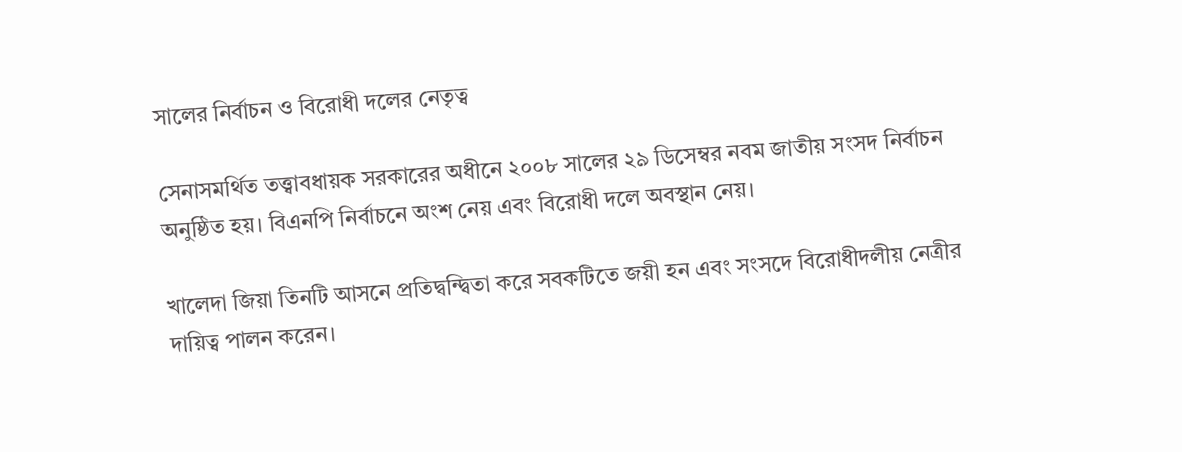সালের নির্বাচন ও বিরোধী দলের নেতৃত্ব

সেনাসমর্থিত তত্ত্বাবধায়ক সরকারের অধীনে ২০০৮ সালের ২৯ ডিসেম্বর নবম জাতীয় সংসদ নির্বাচন অনুষ্ঠিত হয়। বিএনপি নির্বাচনে অংশ নেয় এবং বিরোধী দলে অবস্থান নেয়।

খালেদা জিয়া তিনটি আসনে প্রতিদ্বন্দ্বিতা করে সবকটিতে জয়ী হন এবং সংসদে বিরোধীদলীয় নেত্রীর দায়িত্ব পালন করেন।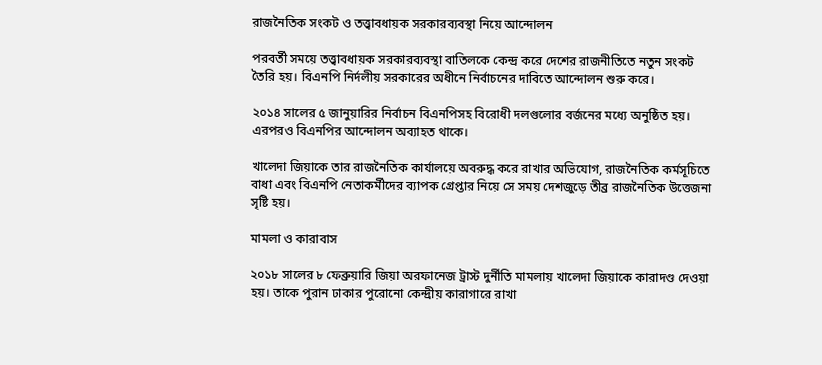রাজনৈতিক সংকট ও তত্ত্বাবধায়ক সরকারব্যবস্থা নিয়ে আন্দোলন

পরবর্তী সময়ে তত্ত্বাবধায়ক সরকারব্যবস্থা বাতিলকে কেন্দ্র করে দেশের রাজনীতিতে নতুন সংকট তৈরি হয়। বিএনপি নির্দলীয় সরকারের অধীনে নির্বাচনের দাবিতে আন্দোলন শুরু করে।

২০১৪ সালের ৫ জানুয়ারির নির্বাচন বিএনপিসহ বিরোধী দলগুলোর বর্জনের মধ্যে অনুষ্ঠিত হয়। এরপরও বিএনপির আন্দোলন অব্যাহত থাকে।

খালেদা জিয়াকে তার রাজনৈতিক কার্যালয়ে অবরুদ্ধ করে রাখার অভিযোগ, রাজনৈতিক কর্মসূচিতে বাধা এবং বিএনপি নেতাকর্মীদের ব্যাপক গ্রেপ্তার নিয়ে সে সময় দেশজুড়ে তীব্র রাজনৈতিক উত্তেজনা সৃষ্টি হয়।

মামলা ও কারাবাস

২০১৮ সালের ৮ ফেব্রুয়ারি জিয়া অরফানেজ ট্রাস্ট দুর্নীতি মামলায় খালেদা জিয়াকে কারাদণ্ড দেওয়া হয়। তাকে পুরান ঢাকার পুরোনো কেন্দ্রীয় কারাগারে রাখা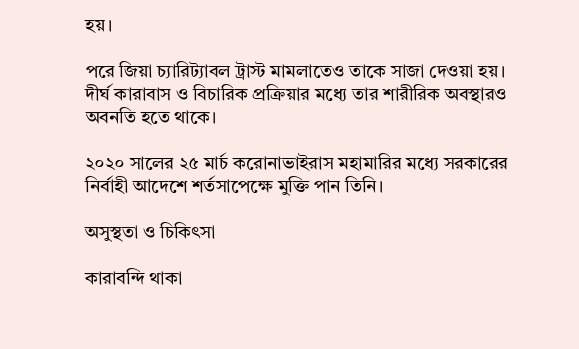হয়।

পরে জিয়া চ্যারিট্যাবল ট্রাস্ট মামলাতেও তাকে সাজা দেওয়া হয়। দীর্ঘ কারাবাস ও বিচারিক প্রক্রিয়ার মধ্যে তার শারীরিক অবস্থারও অবনতি হতে থাকে।

২০২০ সালের ২৫ মার্চ করোনাভাইরাস মহামারির মধ্যে সরকারের নির্বাহী আদেশে শর্তসাপেক্ষে মুক্তি পান তিনি।

অসুস্থতা ও চিকিৎসা

কারাবন্দি থাকা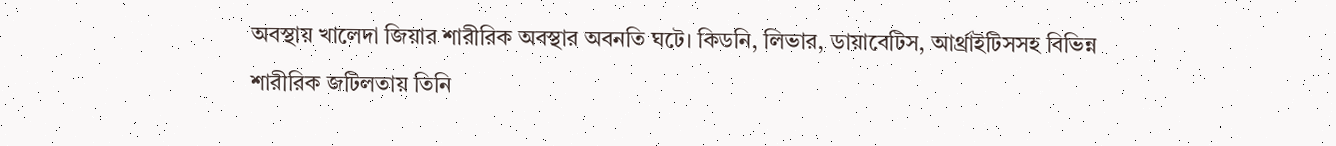অবস্থায় খালেদা জিয়ার শারীরিক অবস্থার অবনতি ঘটে। কিডনি, লিভার, ডায়াবেটিস, আর্থ্রাইটিসসহ বিভিন্ন শারীরিক জটিলতায় তিনি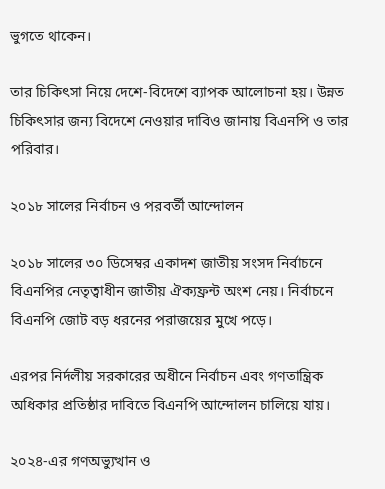ভুগতে থাকেন।

তার চিকিৎসা নিয়ে দেশে-বিদেশে ব্যাপক আলোচনা হয়। উন্নত চিকিৎসার জন্য বিদেশে নেওয়ার দাবিও জানায় বিএনপি ও তার পরিবার।

২০১৮ সালের নির্বাচন ও পরবর্তী আন্দোলন

২০১৮ সালের ৩০ ডিসেম্বর একাদশ জাতীয় সংসদ নির্বাচনে বিএনপির নেতৃত্বাধীন জাতীয় ঐক্যফ্রন্ট অংশ নেয়। নির্বাচনে বিএনপি জোট বড় ধরনের পরাজয়ের মুখে পড়ে।

এরপর নির্দলীয় সরকারের অধীনে নির্বাচন এবং গণতান্ত্রিক অধিকার প্রতিষ্ঠার দাবিতে বিএনপি আন্দোলন চালিয়ে যায়।

২০২৪-এর গণঅভ্যুত্থান ও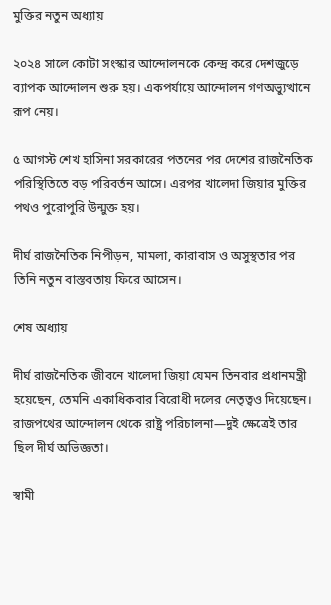মুক্তির নতুন অধ্যায়

২০২৪ সালে কোটা সংস্কার আন্দোলনকে কেন্দ্র করে দেশজুড়ে ব্যাপক আন্দোলন শুরু হয়। একপর্যায়ে আন্দোলন গণঅভ্যুত্থানে রূপ নেয়।

৫ আগস্ট শেখ হাসিনা সরকারের পতনের পর দেশের রাজনৈতিক পরিস্থিতিতে বড় পরিবর্তন আসে। এরপর খালেদা জিয়ার মুক্তির পথও পুরোপুরি উন্মুক্ত হয়।

দীর্ঘ রাজনৈতিক নিপীড়ন, মামলা, কারাবাস ও অসুস্থতার পর তিনি নতুন বাস্তবতায় ফিরে আসেন।

শেষ অধ্যায়

দীর্ঘ রাজনৈতিক জীবনে খালেদা জিয়া যেমন তিনবার প্রধানমন্ত্রী হয়েছেন, তেমনি একাধিকবার বিরোধী দলের নেতৃত্বও দিয়েছেন। রাজপথের আন্দোলন থেকে রাষ্ট্র পরিচালনা—দুই ক্ষেত্রেই তার ছিল দীর্ঘ অভিজ্ঞতা।

স্বামী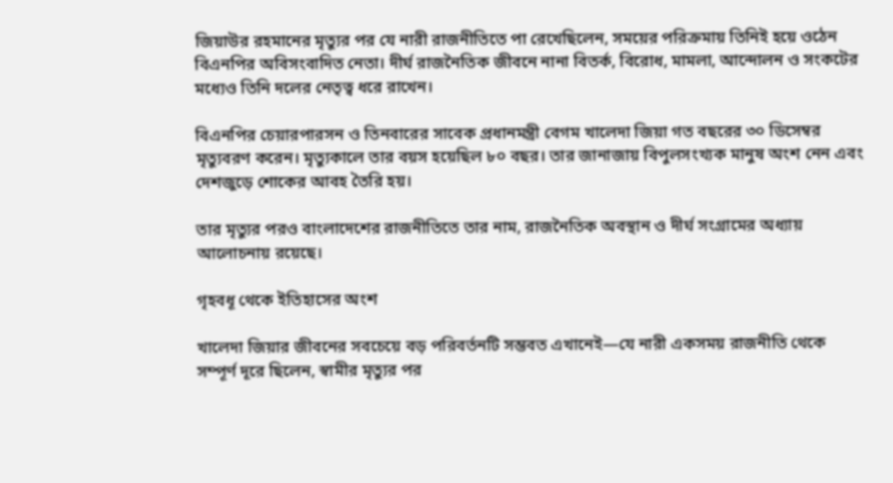জিয়াউর রহমানের মৃত্যুর পর যে নারী রাজনীতিতে পা রেখেছিলেন, সময়ের পরিক্রমায় তিনিই হয়ে ওঠেন বিএনপির অবিসংবাদিত নেতা। দীর্ঘ রাজনৈতিক জীবনে নানা বিতর্ক, বিরোধ, মামলা, আন্দোলন ও সংকটের মধ্যেও তিনি দলের নেতৃত্ব ধরে রাখেন।

বিএনপির চেয়ারপারসন ও তিনবারের সাবেক প্রধানমন্ত্রী বেগম খালেদা জিয়া গত বছরের ৩০ ডিসেম্বর মৃত্যুবরণ করেন। মৃত্যুকালে তার বয়স হয়েছিল ৮০ বছর। তার জানাজায় বিপুলসংখ্যক মানুষ অংশ নেন এবং দেশজুড়ে শোকের আবহ তৈরি হয়।

তার মৃত্যুর পরও বাংলাদেশের রাজনীতিতে তার নাম, রাজনৈতিক অবস্থান ও দীর্ঘ সংগ্রামের অধ্যায় আলোচনায় রয়েছে।

গৃহবধূ থেকে ইতিহাসের অংশ

খালেদা জিয়ার জীবনের সবচেয়ে বড় পরিবর্তনটি সম্ভবত এখানেই—যে নারী একসময় রাজনীতি থেকে সম্পূর্ণ দূরে ছিলেন, স্বামীর মৃত্যুর পর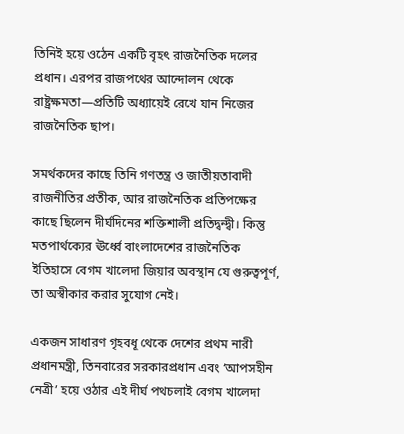তিনিই হয়ে ওঠেন একটি বৃহৎ রাজনৈতিক দলের প্রধান। এরপর রাজপথের আন্দোলন থেকে রাষ্ট্রক্ষমতা—প্রতিটি অধ্যায়েই রেখে যান নিজের রাজনৈতিক ছাপ।

সমর্থকদের কাছে তিনি গণতন্ত্র ও জাতীয়তাবাদী রাজনীতির প্রতীক, আর রাজনৈতিক প্রতিপক্ষের কাছে ছিলেন দীর্ঘদিনের শক্তিশালী প্রতিদ্বন্দ্বী। কিন্তু মতপার্থক্যের ঊর্ধ্বে বাংলাদেশের রাজনৈতিক ইতিহাসে বেগম খালেদা জিয়ার অবস্থান যে গুরুত্বপূর্ণ, তা অস্বীকার করার সুযোগ নেই।

একজন সাধারণ গৃহবধূ থেকে দেশের প্রথম নারী প্রধানমন্ত্রী, তিনবারের সরকারপ্রধান এবং ‘আপসহীন নেত্রী’ হয়ে ওঠার এই দীর্ঘ পথচলাই বেগম খালেদা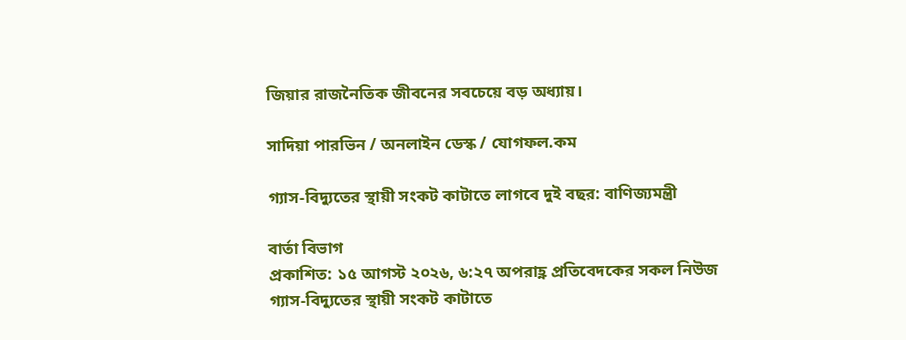জিয়ার রাজনৈতিক জীবনের সবচেয়ে বড় অধ্যায়।

সাদিয়া পারভিন / অনলাইন ডেস্ক / যোগফল.কম

গ্যাস-বিদ্যুতের স্থায়ী সংকট কাটাতে লাগবে দুই বছর: বাণিজ্যমন্ত্রী

বার্তা বিভাগ
প্রকাশিত: ১৫ আগস্ট ২০২৬, ৬:২৭ অপরাহ্ণ প্রতিবেদকের সকল নিউজ
গ্যাস-বিদ্যুতের স্থায়ী সংকট কাটাতে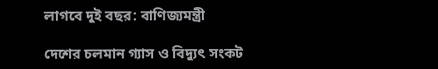লাগবে দুই বছর: বাণিজ্যমন্ত্রী

দেশের চলমান গ্যাস ও বিদ্যুৎ সংকট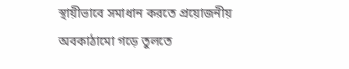স্থায়ীভাবে সমাধান করতে প্রয়োজনীয় অবকাঠামো গড়ে তুলতে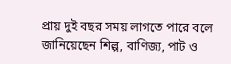প্রায় দুই বছর সময় লাগতে পারে বলে জানিয়েছেন শিল্প, বাণিজ্য, পাট ও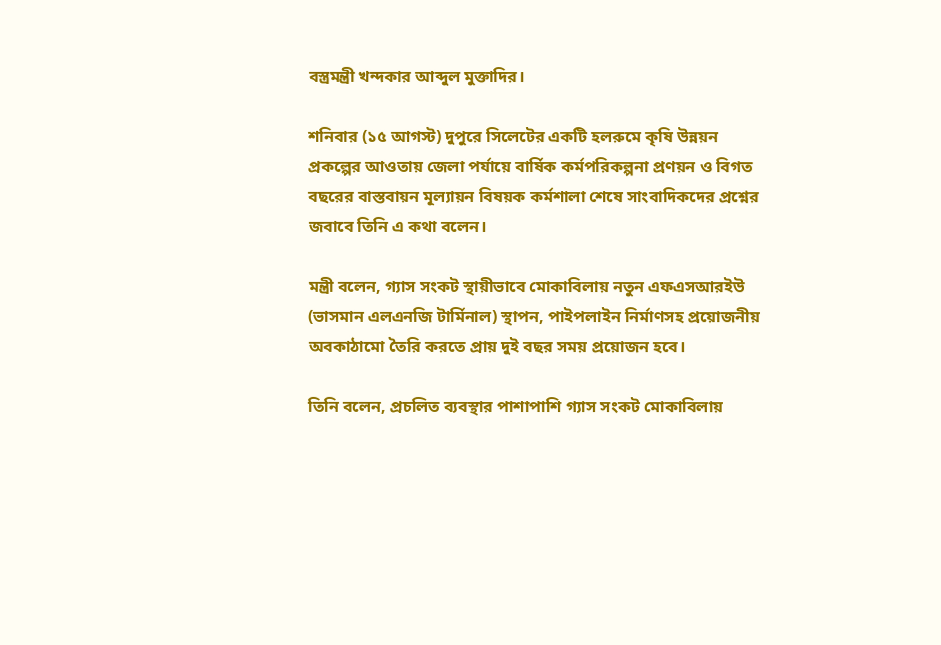বস্ত্রমন্ত্রী খন্দকার আব্দুল মুক্তাদির।

শনিবার (১৫ আগস্ট) দুপুরে সিলেটের একটি হলরুমে কৃষি উন্নয়ন প্রকল্পের আওতায় জেলা পর্যায়ে বার্ষিক কর্মপরিকল্পনা প্রণয়ন ও বিগত বছরের বাস্তবায়ন মূল্যায়ন বিষয়ক কর্মশালা শেষে সাংবাদিকদের প্রশ্নের জবাবে তিনি এ কথা বলেন।

মন্ত্রী বলেন, গ্যাস সংকট স্থায়ীভাবে মোকাবিলায় নতুন এফএসআরইউ (ভাসমান এলএনজি টার্মিনাল) স্থাপন, পাইপলাইন নির্মাণসহ প্রয়োজনীয় অবকাঠামো তৈরি করতে প্রায় দুই বছর সময় প্রয়োজন হবে।

তিনি বলেন, প্রচলিত ব্যবস্থার পাশাপাশি গ্যাস সংকট মোকাবিলায়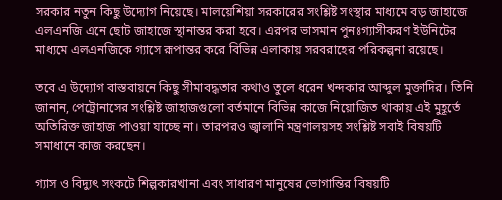সরকার নতুন কিছু উদ্যোগ নিয়েছে। মালয়েশিয়া সরকারের সংশ্লিষ্ট সংস্থার মাধ্যমে বড় জাহাজে এলএনজি এনে ছোট জাহাজে স্থানান্তর করা হবে। এরপর ভাসমান পুনঃগ্যাসীকরণ ইউনিটের মাধ্যমে এলএনজিকে গ্যাসে রূপান্তর করে বিভিন্ন এলাকায় সরবরাহের পরিকল্পনা রয়েছে।

তবে এ উদ্যোগ বাস্তবায়নে কিছু সীমাবদ্ধতার কথাও তুলে ধরেন খন্দকার আব্দুল মুক্তাদির। তিনি জানান, পেট্রোনাসের সংশ্লিষ্ট জাহাজগুলো বর্তমানে বিভিন্ন কাজে নিয়োজিত থাকায় এই মুহূর্তে অতিরিক্ত জাহাজ পাওয়া যাচ্ছে না। তারপরও জ্বালানি মন্ত্রণালয়সহ সংশ্লিষ্ট সবাই বিষয়টি সমাধানে কাজ করছেন।

গ্যাস ও বিদ্যুৎ সংকটে শিল্পকারখানা এবং সাধারণ মানুষের ভোগান্তির বিষয়টি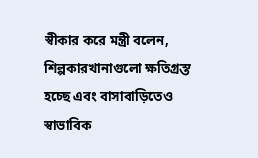স্বীকার করে মন্ত্রী বলেন, শিল্পকারখানাগুলো ক্ষতিগ্রস্ত হচ্ছে এবং বাসাবাড়িতেও স্বাভাবিক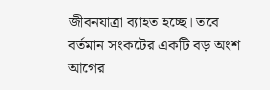জীবনযাত্রা ব্যাহত হচ্ছে। তবে বর্তমান সংকটের একটি বড় অংশ আগের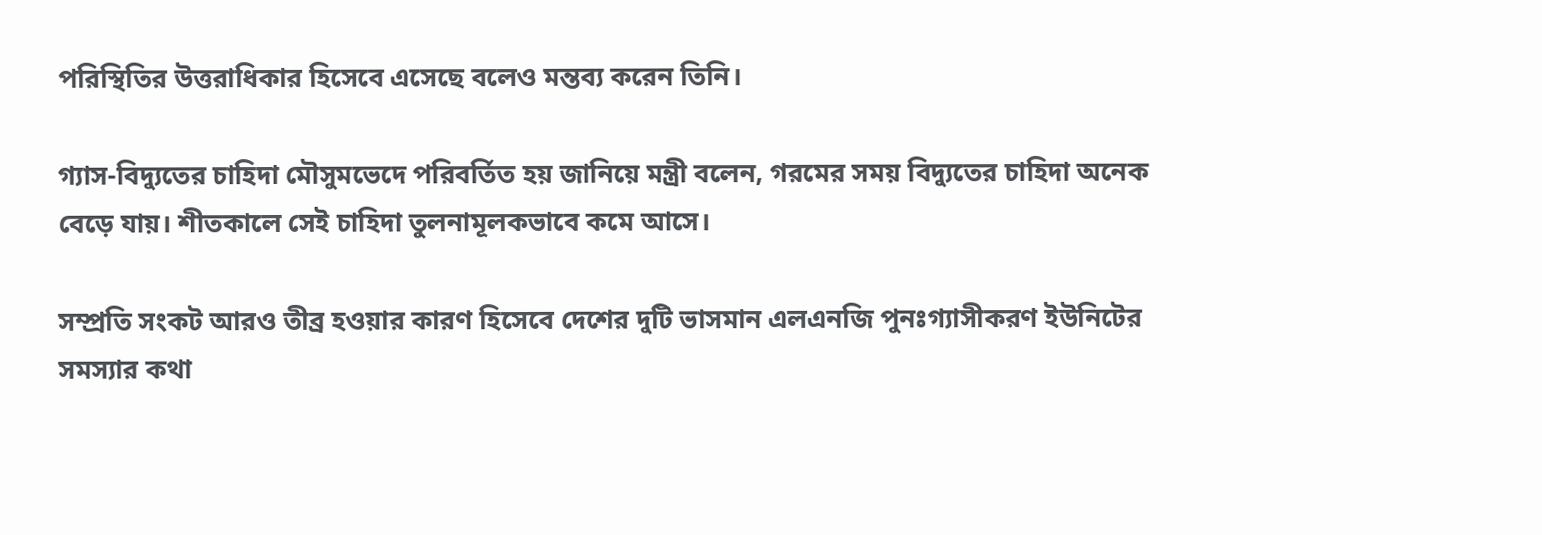পরিস্থিতির উত্তরাধিকার হিসেবে এসেছে বলেও মন্তব্য করেন তিনি।

গ্যাস-বিদ্যুতের চাহিদা মৌসুমভেদে পরিবর্তিত হয় জানিয়ে মন্ত্রী বলেন, গরমের সময় বিদ্যুতের চাহিদা অনেক বেড়ে যায়। শীতকালে সেই চাহিদা তুলনামূলকভাবে কমে আসে।

সম্প্রতি সংকট আরও তীব্র হওয়ার কারণ হিসেবে দেশের দুটি ভাসমান এলএনজি পুনঃগ্যাসীকরণ ইউনিটের সমস্যার কথা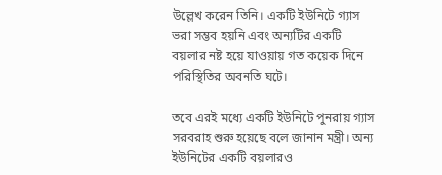উল্লেখ করেন তিনি। একটি ইউনিটে গ্যাস ভরা সম্ভব হয়নি এবং অন্যটির একটি বয়লার নষ্ট হয়ে যাওয়ায় গত কয়েক দিনে পরিস্থিতির অবনতি ঘটে।

তবে এরই মধ্যে একটি ইউনিটে পুনরায় গ্যাস সরবরাহ শুরু হয়েছে বলে জানান মন্ত্রী। অন্য ইউনিটের একটি বয়লারও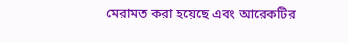মেরামত করা হয়েছে এবং আরেকটির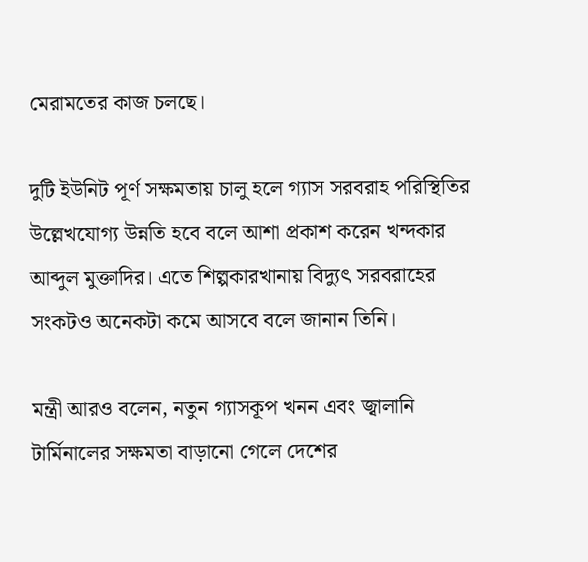মেরামতের কাজ চলছে।

দুটি ইউনিট পূর্ণ সক্ষমতায় চালু হলে গ্যাস সরবরাহ পরিস্থিতির উল্লেখযোগ্য উন্নতি হবে বলে আশা প্রকাশ করেন খন্দকার আব্দুল মুক্তাদির। এতে শিল্পকারখানায় বিদ্যুৎ সরবরাহের সংকটও অনেকটা কমে আসবে বলে জানান তিনি।

মন্ত্রী আরও বলেন, নতুন গ্যাসকূপ খনন এবং জ্বালানি টার্মিনালের সক্ষমতা বাড়ানো গেলে দেশের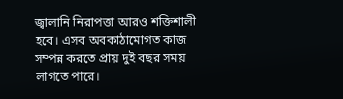জ্বালানি নিরাপত্তা আরও শক্তিশালী হবে। এসব অবকাঠামোগত কাজ সম্পন্ন করতে প্রায় দুই বছর সময় লাগতে পারে।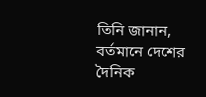তিনি জানান, বর্তমানে দেশের দৈনিক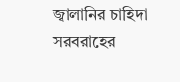জ্বালানির চাহিদা সরবরাহের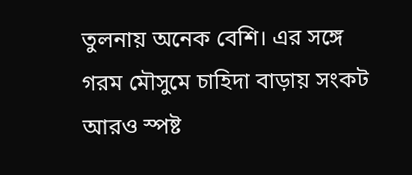তুলনায় অনেক বেশি। এর সঙ্গে গরম মৌসুমে চাহিদা বাড়ায় সংকট আরও স্পষ্ট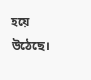হয়ে উঠেছে।